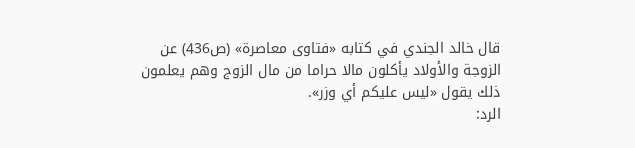قال خالد الجندي في كتابه «فتاوى معاصرة» (ص436) عن الزوجة والأولاد يأكلون مالا حراما من مال الزوج وهم يعلمون ذلك يقول «ليس عليكم أي وزر».
الرد: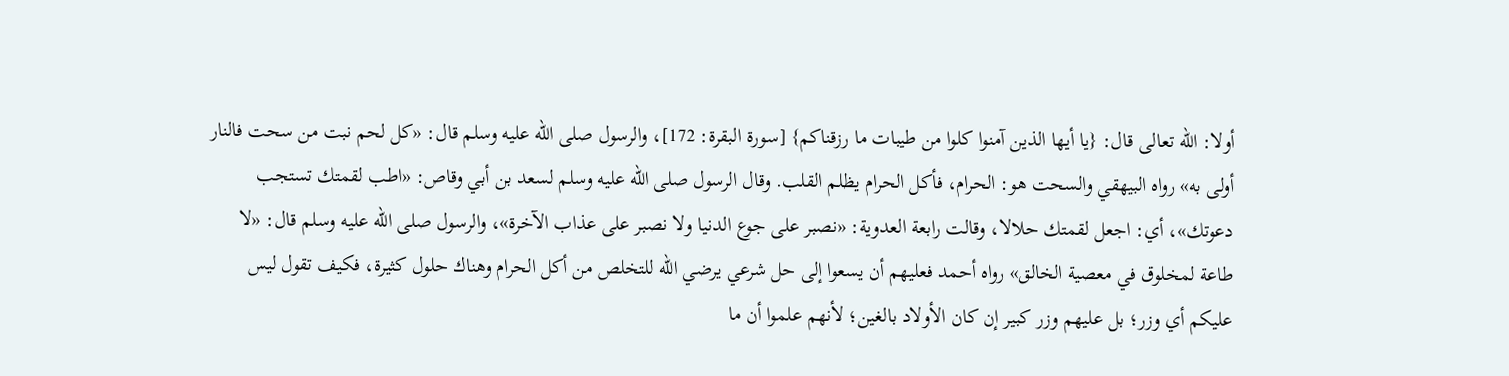أولا: الله تعالى قال: {يا أيها الذين آمنوا كلوا من طيبات ما رزقناكم} [سورة البقرة: 172]، والرسول صلى الله عليه وسلم قال: «كل لحم نبت من سحت فالنار أولى به» رواه البيهقي والسحت هو: الحرام، فأكل الحرام يظلم القلب. وقال الرسول صلى الله عليه وسلم لسعد بن أبي وقاص: «اطب لقمتك تستجب دعوتك»، أي: اجعل لقمتك حلالا، وقالت رابعة العدوية: «نصبر على جوع الدنيا ولا نصبر على عذاب الآخرة»، والرسول صلى الله عليه وسلم قال: «لا طاعة لمخلوق في معصية الخالق» رواه أحمد فعليهم أن يسعوا إلى حل شرعي يرضي الله للتخلص من أكل الحرام وهناك حلول كثيرة، فكيف تقول ليس عليكم أي وزر؛ بل عليهم وزر كبير إن كان الأولاد بالغين؛ لأنهم علموا أن ما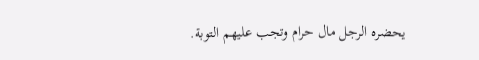يحضره الرجل مال حرام وتجب عليهم التوبة.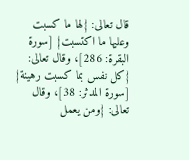قال تعالى: {لها ما كسبت وعليها ما اكتسبت} [سورة البقرة: 286]، وقال تعالى: {كل نفس بما كسبت رهينة} [سورة المدثر: 38]، وقال تعالى: {ومن يعمل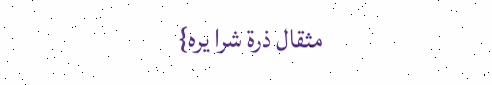مثقال ذرة شرا يره}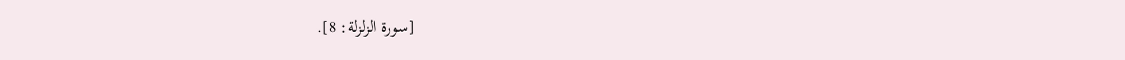[سورة الزلزلة: 8].